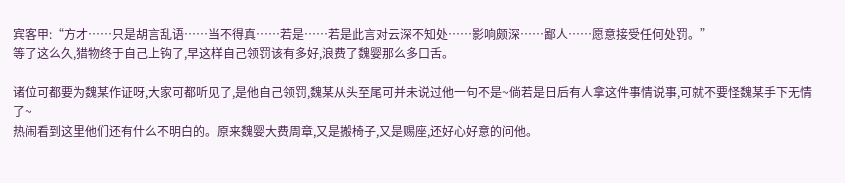宾客甲:“方才……只是胡言乱语……当不得真……若是……若是此言对云深不知处……影响颇深……鄙人……愿意接受任何处罚。”
等了这么久,猎物终于自己上钩了,早这样自己领罚该有多好,浪费了魏婴那么多口舌。

诸位可都要为魏某作证呀,大家可都听见了,是他自己领罚,魏某从头至尾可并未说过他一句不是~倘若是日后有人拿这件事情说事,可就不要怪魏某手下无情了~
热闹看到这里他们还有什么不明白的。原来魏婴大费周章,又是搬椅子,又是赐座,还好心好意的问他。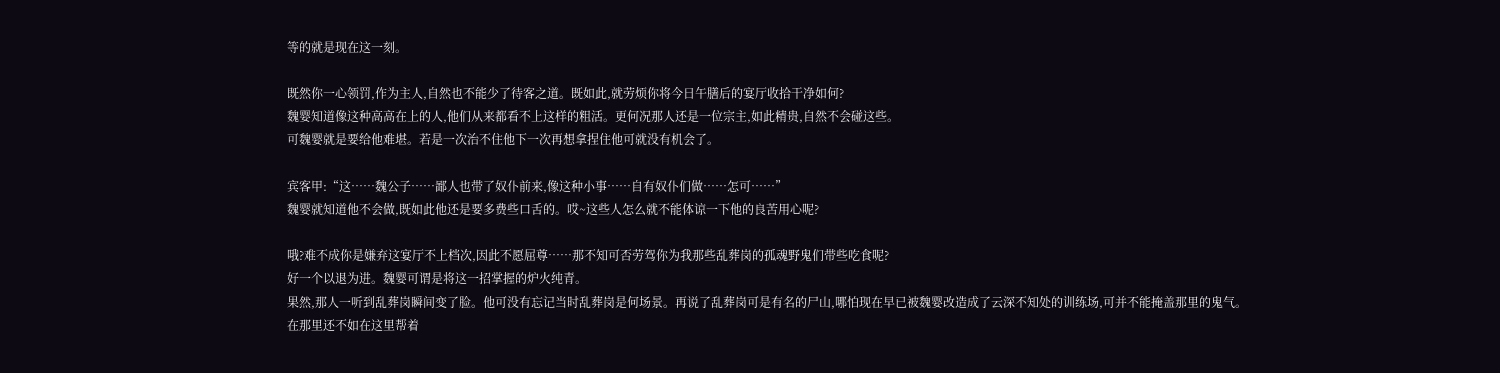等的就是现在这一刻。

既然你一心领罚,作为主人,自然也不能少了待客之道。既如此,就劳烦你将今日午膳后的宴厅收拾干净如何?
魏婴知道像这种高高在上的人,他们从来都看不上这样的粗活。更何况那人还是一位宗主,如此精贵,自然不会碰这些。
可魏婴就是要给他难堪。若是一次治不住他下一次再想拿捏住他可就没有机会了。

宾客甲:“这……魏公子……鄙人也带了奴仆前来,像这种小事……自有奴仆们做……怎可……”
魏婴就知道他不会做,既如此他还是要多费些口舌的。哎~这些人怎么就不能体谅一下他的良苦用心呢?

哦?难不成你是嫌弃这宴厅不上档次,因此不愿屈尊……那不知可否劳驾你为我那些乱葬岗的孤魂野鬼们带些吃食呢?
好一个以退为进。魏婴可谓是将这一招掌握的炉火纯青。
果然,那人一听到乱葬岗瞬间变了脸。他可没有忘记当时乱葬岗是何场景。再说了乱葬岗可是有名的尸山,哪怕现在早已被魏婴改造成了云深不知处的训练场,可并不能掩盖那里的鬼气。
在那里还不如在这里帮着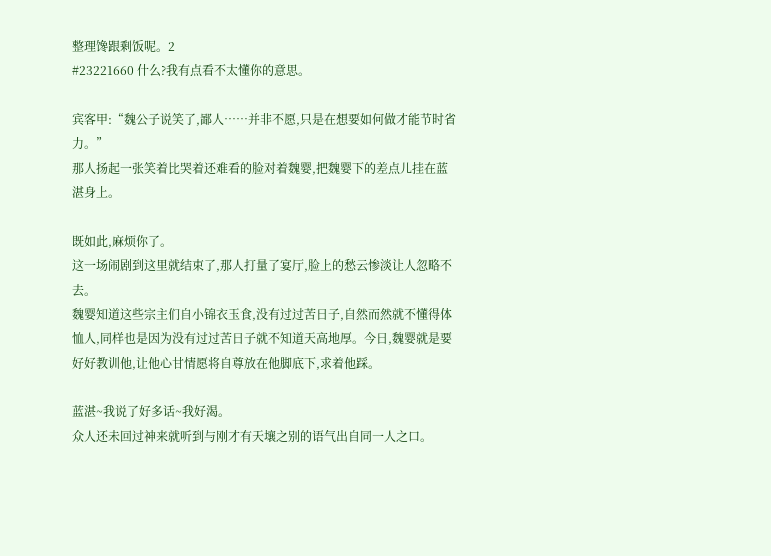整理馋跟剩饭呢。2
#23221660 什么?我有点看不太懂你的意思。

宾客甲:“魏公子说笑了,鄙人……并非不愿,只是在想要如何做才能节时省力。”
那人扬起一张笑着比哭着还难看的脸对着魏婴,把魏婴下的差点儿挂在蓝湛身上。

既如此,麻烦你了。
这一场闹剧到这里就结束了,那人打量了宴厅,脸上的愁云惨淡让人忽略不去。
魏婴知道这些宗主们自小锦衣玉食,没有过过苦日子,自然而然就不懂得体恤人,同样也是因为没有过过苦日子就不知道天高地厚。今日,魏婴就是要好好教训他,让他心甘情愿将自尊放在他脚底下,求着他踩。

蓝湛~我说了好多话~我好渴。
众人还未回过神来就听到与刚才有天壤之别的语气出自同一人之口。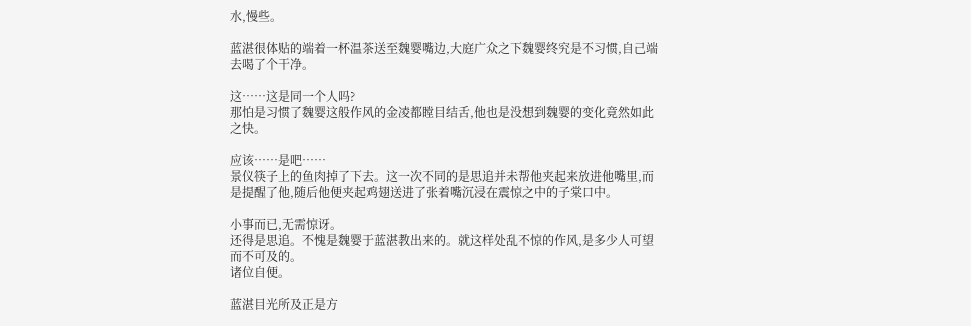水,慢些。

蓝湛很体贴的端着一杯温茶送至魏婴嘴边,大庭广众之下魏婴终究是不习惯,自己端去喝了个干净。

这……这是同一个人吗?
那怕是习惯了魏婴这般作风的金凌都瞠目结舌,他也是没想到魏婴的变化竟然如此之快。

应该……是吧……
景仪筷子上的鱼肉掉了下去。这一次不同的是思追并未帮他夹起来放进他嘴里,而是提醒了他,随后他便夹起鸡翅送进了张着嘴沉浸在震惊之中的子棠口中。

小事而已,无需惊讶。
还得是思追。不愧是魏婴于蓝湛教出来的。就这样处乱不惊的作风,是多少人可望而不可及的。
诸位自便。

蓝湛目光所及正是方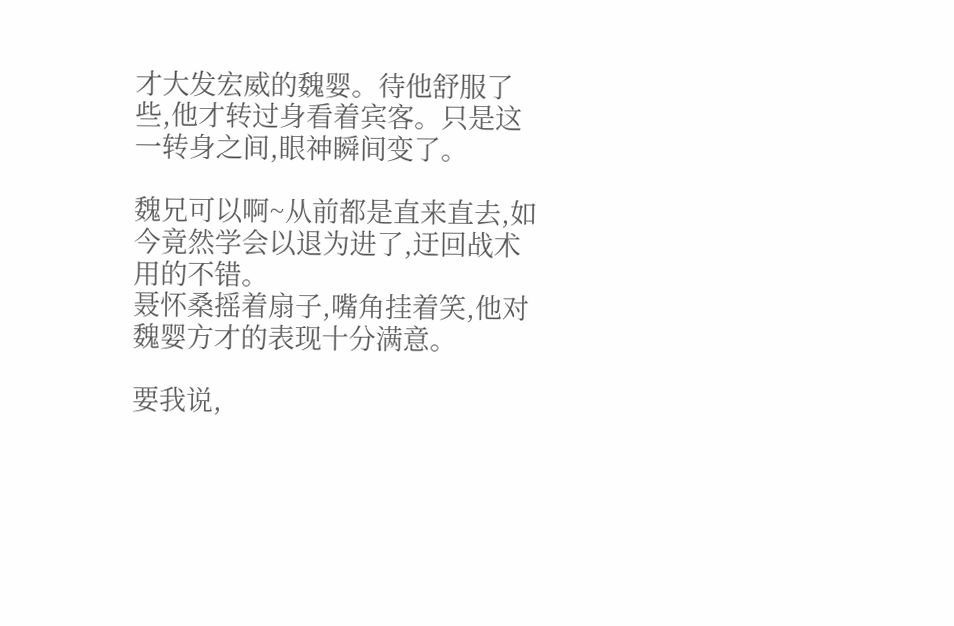才大发宏威的魏婴。待他舒服了些,他才转过身看着宾客。只是这一转身之间,眼神瞬间变了。

魏兄可以啊~从前都是直来直去,如今竟然学会以退为进了,迂回战术用的不错。
聂怀桑摇着扇子,嘴角挂着笑,他对魏婴方才的表现十分满意。

要我说,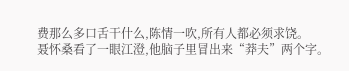费那么多口舌干什么,陈情一吹,所有人都必须求饶。
聂怀桑看了一眼江澄,他脑子里冒出来“莽夫”两个字。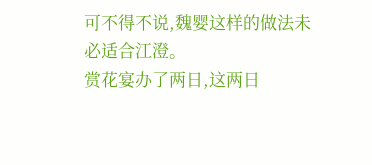可不得不说,魏婴这样的做法未必适合江澄。
赏花宴办了两日,这两日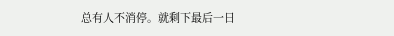总有人不消停。就剩下最后一日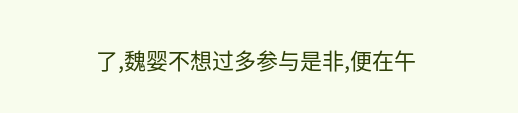了,魏婴不想过多参与是非,便在午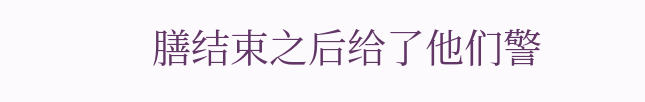膳结束之后给了他们警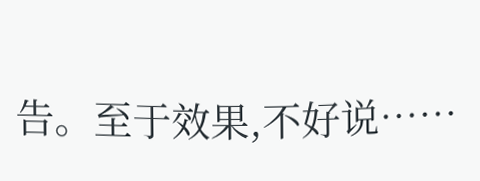告。至于效果,不好说……